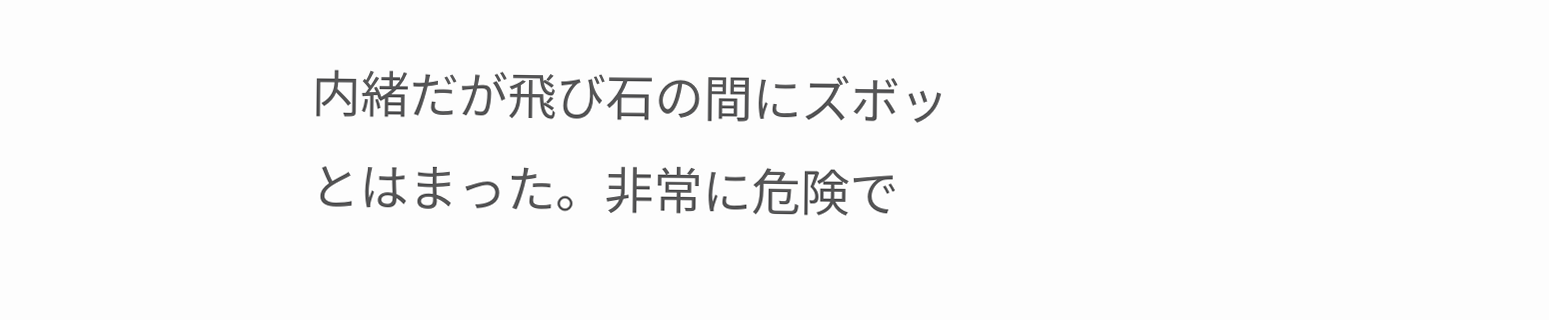内緒だが飛び石の間にズボッとはまった。非常に危険で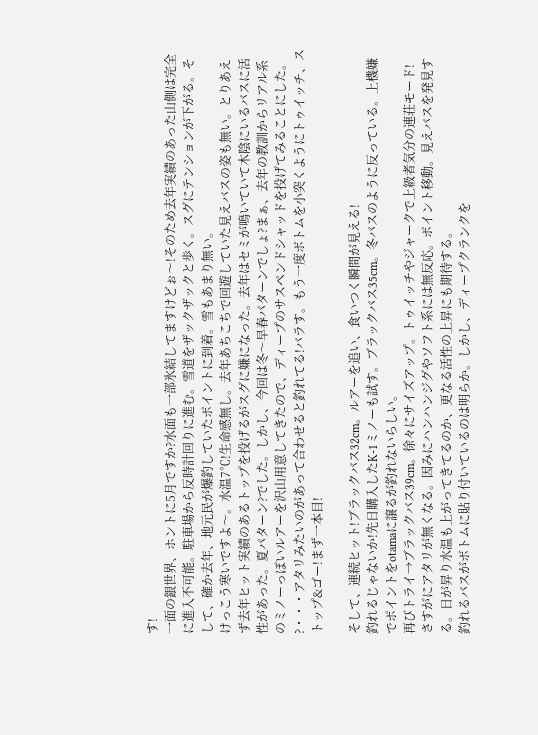す!
一面の銀世界、ホントに5月ですか?水面も一部氷結してますけどぉ〜!そのため去年実績のあった山側は完全に進入不可能。駐車場から反時計回りに進む。雪道をザックザックと歩く。スグにテンションが下がる。そして、確か去年、地元民が爆釣していたポイントに到着。雪もあまり無い。
けっこう寒いですよ〜。水温7℃!生命感無し。去年あちこちで回遊していた見えバスの姿も無い。とりあえず去年ヒット実績のあるトップを投げるがスグに嫌になった。去年はセミが鳴いていて木陰にいるバスに活性があった。夏パターン?でした。しかし、今回は冬〜早春パターンでしょ?まぁ、去年の教訓からリアル系のミノーっぽいルアーを沢山用意してきたので、ディープのサスペンドシャッドを投げてみることにした。
?・・・アタリみたいのがあって合わせると釣れてる!バラす。もう一度ボトムを小突くようにトゥイッチ、ストップ&ゴー!まず一本目!

そして、連続ヒット!ブラックバス32cm。ルアーを追い、食いつく瞬間が見える!
釣れるじゃないか!先日購入したK-1ミノーも試す。ブラックバス35cm。冬バスのように反っている。上機嫌でポイントをotamaに譲るが釣れないらしい。
再びトライ→ブラックバス39cm。徐々にサイズアップ。トゥイッチやジャークで上級者気分の連荘モード!
さすがにアタリが無くなる。因みにハンハンジグやソフト系には無反応。ポイント移動。見えバスを発見する。日が昇り水温も上がってきてるのか、更なる活性の上昇にも期待する。
釣れるバスがボトムに貼り付いているのは明らか。しかし、ディープクランクを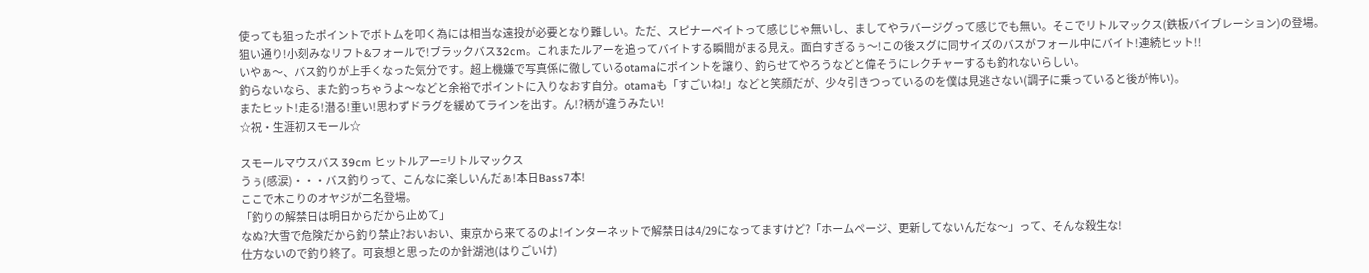使っても狙ったポイントでボトムを叩く為には相当な遠投が必要となり難しい。ただ、スピナーベイトって感じじゃ無いし、ましてやラバージグって感じでも無い。そこでリトルマックス(鉄板バイブレーション)の登場。
狙い通り!小刻みなリフト&フォールで!ブラックバス32cm。これまたルアーを追ってバイトする瞬間がまる見え。面白すぎるぅ〜!この後スグに同サイズのバスがフォール中にバイト!連続ヒット!!
いやぁ〜、バス釣りが上手くなった気分です。超上機嫌で写真係に徹しているotamaにポイントを譲り、釣らせてやろうなどと偉そうにレクチャーするも釣れないらしい。
釣らないなら、また釣っちゃうよ〜などと余裕でポイントに入りなおす自分。otamaも「すごいね!」などと笑顔だが、少々引きつっているのを僕は見逃さない(調子に乗っていると後が怖い)。
またヒット!走る!潜る!重い!思わずドラグを緩めてラインを出す。ん!?柄が違うみたい!
☆祝・生涯初スモール☆

スモールマウスバス 39cm ヒットルアー=リトルマックス
うぅ(感涙)・・・バス釣りって、こんなに楽しいんだぁ!本日Bass7本!
ここで木こりのオヤジが二名登場。
「釣りの解禁日は明日からだから止めて」
なぬ?大雪で危険だから釣り禁止?おいおい、東京から来てるのよ!インターネットで解禁日は4/29になってますけど?「ホームページ、更新してないんだな〜」って、そんな殺生な!
仕方ないので釣り終了。可哀想と思ったのか針湖池(はりごいけ)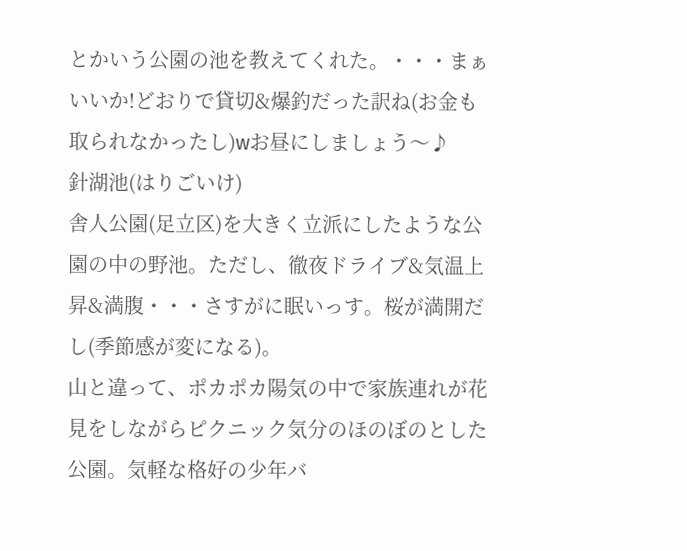とかいう公園の池を教えてくれた。・・・まぁいいか!どおりで貸切&爆釣だった訳ね(お金も取られなかったし)wお昼にしましょう〜♪
針湖池(はりごいけ)
舎人公園(足立区)を大きく立派にしたような公園の中の野池。ただし、徹夜ドライブ&気温上昇&満腹・・・さすがに眠いっす。桜が満開だし(季節感が変になる)。
山と違って、ポカポカ陽気の中で家族連れが花見をしながらピクニック気分のほのぼのとした公園。気軽な格好の少年バ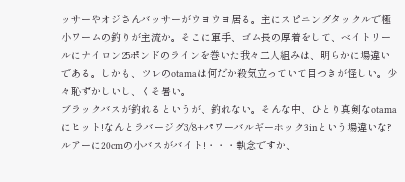ッサーやオジさんバッサーがウヨウヨ居る。主にスピニングタックルで極小ワームの釣りが主流か。そこに軍手、ゴム長の厚着をして、ベイトリールにナイロン25ポンドのラインを巻いた我々二人組みは、明らかに場違いである。しかも、ツレのotamaは何だか殺気立っていて目つきが怪しい。少々恥ずかしいし、くそ暑い。
ブラックバスが釣れるというが、釣れない。そんな中、ひとり真剣なotamaにヒット!なんとラバージグ3/8+パワーバルギーホック3inという場違いな?ルアーに20cmの小バスがバイト!・・・執念ですか、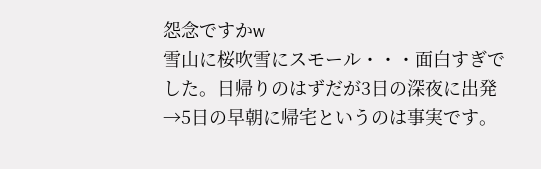怨念ですかw
雪山に桜吹雪にスモール・・・面白すぎでした。日帰りのはずだが3日の深夜に出発→5日の早朝に帰宅というのは事実です。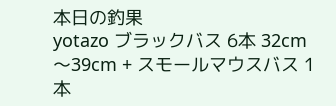本日の釣果
yotazo ブラックバス 6本 32cm〜39cm + スモールマウスバス 1本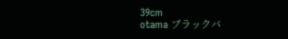39cm
otama ブラックバ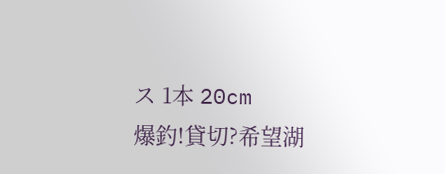ス 1本 20cm
爆釣!貸切?希望湖